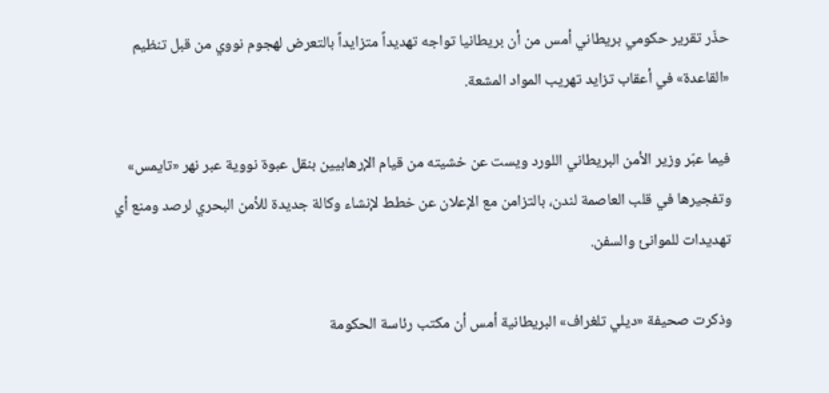حذّر تقرير حكومي بريطاني أمس من أن بريطانيا تواجه تهديداً متزايداً بالتعرض لهجوم نووي من قبل تنظيم «القاعدة» في أعقاب تزايد تهريب المواد المشعة.

فيما عبّر وزير الأمن البريطاني اللورد ويست عن خشيته من قيام الإرهابيين بنقل عبوة نووية عبر نهر «تايمس» وتفجيرها في قلب العاصمة لندن، بالتزامن مع الإعلان عن خطط لإنشاء وكالة جديدة للأمن البحري لرصد ومنع أي تهديدات للموانئ والسفن.

وذكرت صحيفة «ديلي تلغراف» البريطانية أمس أن مكتب رئاسة الحكومة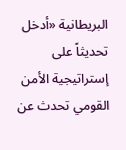البريطانية «أدخل تحديثاً على إستراتيجية الأمن القومي تحدث عن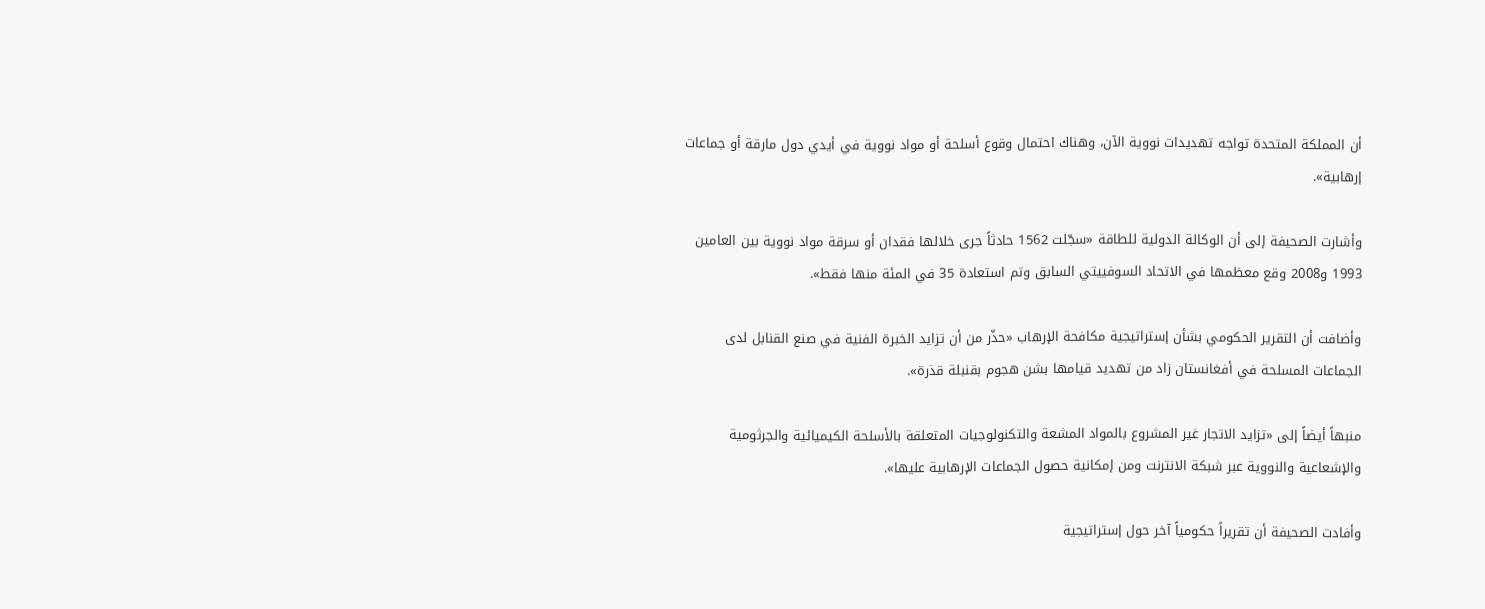أن المملكة المتحدة تواجه تهديدات نووية الآن، وهناك احتمال وقوع أسلحة أو مواد نووية في أيدي دول مارقة أو جماعات إرهابية».

وأشارت الصحيفة إلى أن الوكالة الدولية للطاقة «سجّلت 1562 حادثاً جرى خلالها فقدان أو سرقة مواد نووية بين العامين 1993 و2008 وقع معظمها في الاتحاد السوفييتي السابق وتم استعادة 35 في المئة منها فقط».

وأضافت أن التقرير الحكومي بشأن إستراتيجية مكافحة الإرهاب «حذّر من أن تزايد الخبرة الفنية في صنع القنابل لدى الجماعات المسلحة في أفغانستان زاد من تهديد قيامها بشن هجوم بقنبلة قذرة».

منبهاً أيضاً إلى «تزايد الاتجار غير المشروع بالمواد المشعة والتكنولوجيات المتعلقة بالأسلحة الكيميائية والجرثومية والإشعاعية والنووية عبر شبكة الانترنت ومن إمكانية حصول الجماعات الإرهابية عليها».

وأفادت الصحيفة أن تقريراً حكومياً آخر حول إستراتيجية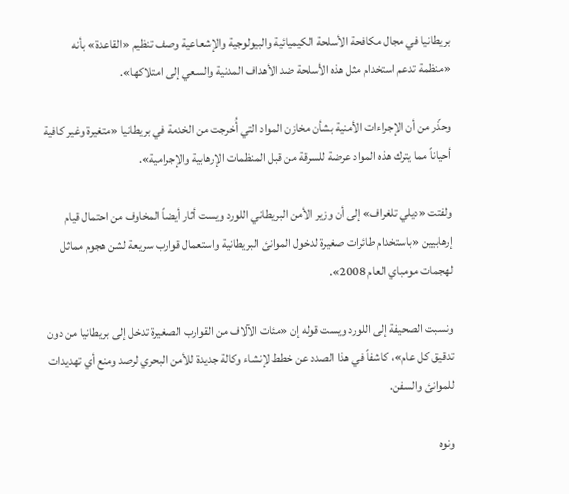بريطانيا في مجال مكافحة الأسلحة الكيميائية والبيولوجية والإشعاعية وصف تنظيم «القاعدة» بأنه «منظمة تدعم استخدام مثل هذه الأسلحة ضد الأهداف المدنية والسعي إلى امتلاكها».

وحذّر من أن الإجراءات الأمنية بشأن مخازن المواد التي أُخرجت من الخدمة في بريطانيا «متغيرة وغير كافية أحياناً مما يترك هذه المواد عرضة للسرقة من قبل المنظمات الإرهابية والإجرامية».

ولفتت «ديلي تلغراف» إلى أن وزير الأمن البريطاني اللورد ويست أثار أيضاً المخاوف من احتمال قيام إرهابيين «باستخدام طائرات صغيرة لدخول الموانئ البريطانية واستعمال قوارب سريعة لشن هجوم مماثل لهجمات مومباي العام 2008».

ونسبت الصحيفة إلى اللورد ويست قوله إن «مئات الآلاف من القوارب الصغيرة تدخل إلى بريطانيا من دون تدقيق كل عام»، كاشفاً في هذا الصدد عن خطط لإنشاء وكالة جديدة للأمن البحري لرصد ومنع أي تهديدات للموانئ والسفن.

ونوه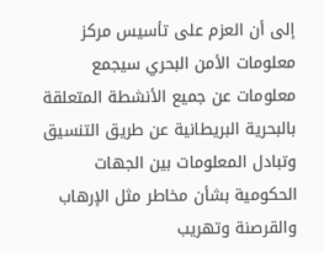إلى أن العزم على تأسيس مركز معلومات الأمن البحري سيجمع معلومات عن جميع الأنشطة المتعلقة بالبحرية البريطانية عن طريق التنسيق وتبادل المعلومات بين الجهات الحكومية بشأن مخاطر مثل الإرهاب والقرصنة وتهريب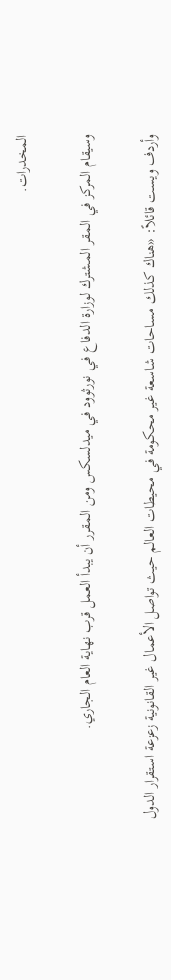المخدرات.

وسيقام المركز في المقر المشترك لوزارة الدفاع في نورثوود في ميدلسكس ومن المقرر أن يبدأ العمل قرب نهاية العام الجاري.

وأردف ويست قائلاً: «هناك كذلك مساحات شاسعة غير محكومة في محيطات العالم حيث تواصل الأعمال غير القانونية زعزعة استقرار الدول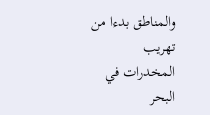والمناطق بدءا من تهريب المخدرات في البحر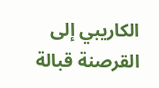الكاريبي إلى القرصنة قبالة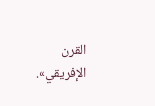القرن الإفريقي».